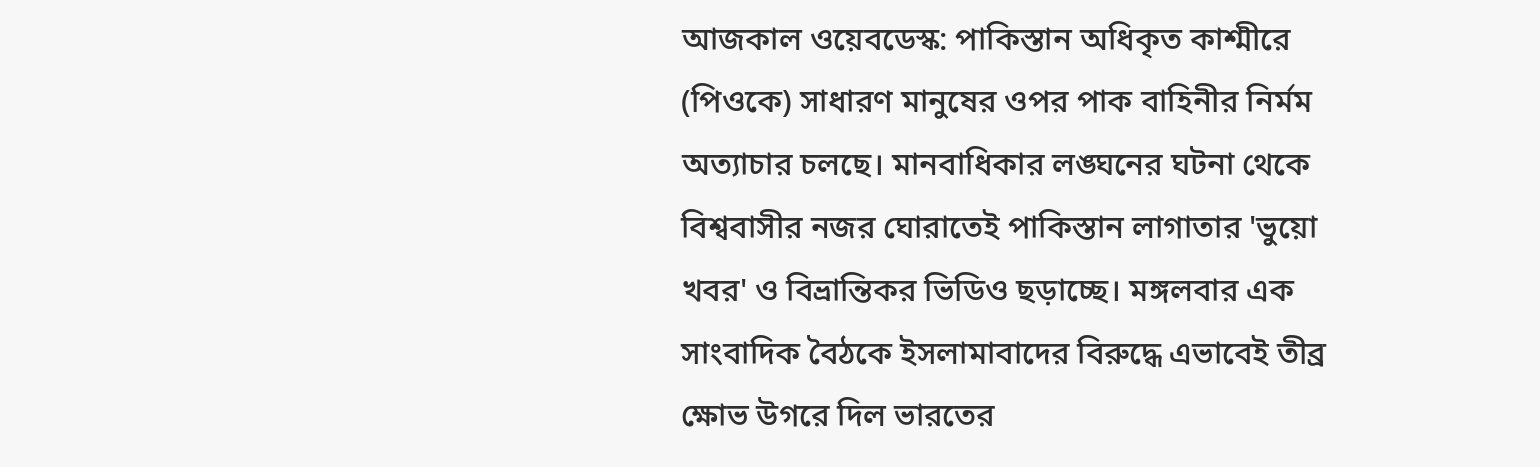আজকাল ওয়েবডেস্ক: পাকিস্তান অধিকৃত কাশ্মীরে (পিওকে) সাধারণ মানুষের ওপর পাক বাহিনীর নির্মম অত্যাচার চলছে। মানবাধিকার লঙ্ঘনের ঘটনা থেকে বিশ্ববাসীর নজর ঘোরাতেই পাকিস্তান লাগাতার 'ভুয়ো খবর' ও বিভ্রান্তিকর ভিডিও ছড়াচ্ছে। মঙ্গলবার এক সাংবাদিক বৈঠকে ইসলামাবাদের বিরুদ্ধে এভাবেই তীব্র ক্ষোভ উগরে দিল ভারতের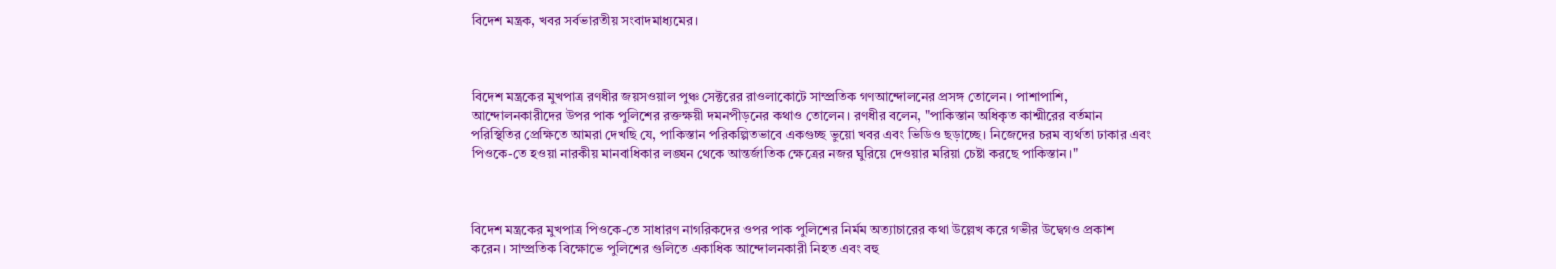বিদেশ মন্ত্রক, খবর সর্বভারতীয় সংবাদমাধ্যমের।



বিদেশ মন্ত্রকের মুখপাত্র রণধীর জয়সওয়াল পুঞ্চ সেক্টরের রাওলাকোটে সাম্প্রতিক গণআন্দোলনের প্রসঙ্গ তোলেন। পাশাপাশি, আন্দোলনকারীদের উপর পাক পুলিশের রক্তক্ষয়ী দমনপীড়নের কথাও তোলেন। রণধীর বলেন, "পাকিস্তান অধিকৃত কাশ্মীরের বর্তমান পরিস্থিতির প্রেক্ষিতে আমরা দেখছি যে, পাকিস্তান পরিকল্পিতভাবে একগুচ্ছ ভুয়ো খবর এবং ভিডিও ছড়াচ্ছে। নিজেদের চরম ব্যর্থতা ঢাকার এবং পিওকে-তে হওয়া নারকীয় মানবাধিকার লঙ্ঘন থেকে আন্তর্জাতিক ক্ষেত্রের নজর ঘুরিয়ে দেওয়ার মরিয়া চেষ্টা করছে পাকিস্তান।"



বিদেশ মন্ত্রকের মুখপাত্র পিওকে-তে সাধারণ নাগরিকদের ওপর পাক পুলিশের নির্মম অত্যাচারের কথা উল্লেখ করে গভীর উদ্বেগও প্রকাশ করেন। সাম্প্রতিক বিক্ষোভে পুলিশের গুলিতে একাধিক আন্দোলনকারী নিহত এবং বহু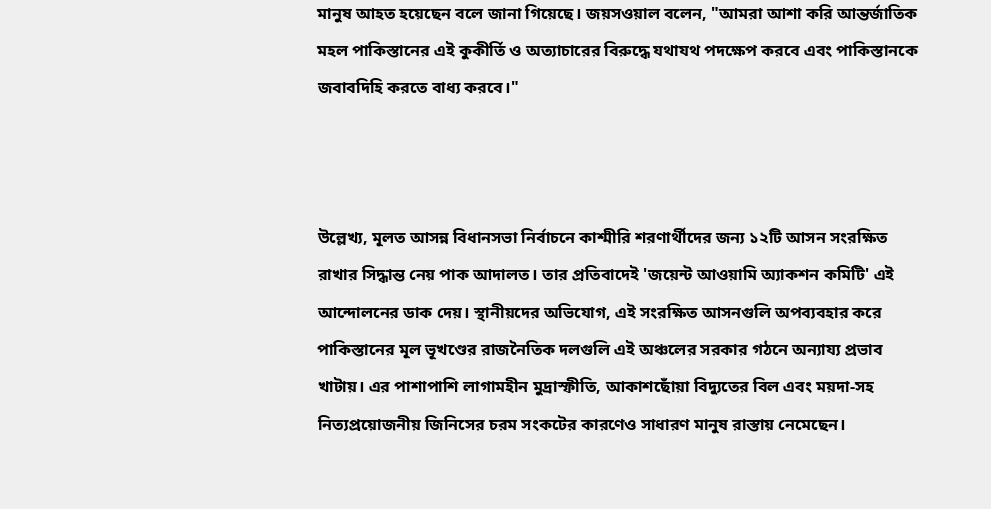মানুষ আহত হয়েছেন বলে জানা গিয়েছে। জয়সওয়াল বলেন, "আমরা আশা করি আন্তর্জাতিক মহল পাকিস্তানের এই কুকীর্তি ও অত্যাচারের বিরুদ্ধে যথাযথ পদক্ষেপ করবে এবং পাকিস্তানকে জবাবদিহি করতে বাধ্য করবে।"



উল্লেখ্য, মূলত আসন্ন বিধানসভা নির্বাচনে কাশ্মীরি শরণার্থীদের জন্য ১২টি আসন সংরক্ষিত রাখার সিদ্ধান্ত নেয় পাক আদালত। তার প্রতিবাদেই 'জয়েন্ট আওয়ামি অ্যাকশন কমিটি' এই আন্দোলনের ডাক দেয়। স্থানীয়দের অভিযোগ, এই সংরক্ষিত আসনগুলি অপব্যবহার করে পাকিস্তানের মূল ভূখণ্ডের রাজনৈতিক দলগুলি এই অঞ্চলের সরকার গঠনে অন্যায্য প্রভাব খাটায়। এর পাশাপাশি লাগামহীন মুদ্রাস্ফীতি, আকাশছোঁয়া বিদ্যুতের বিল এবং ময়দা-সহ নিত্যপ্রয়োজনীয় জিনিসের চরম সংকটের কারণেও সাধারণ মানুষ রাস্তায় নেমেছেন।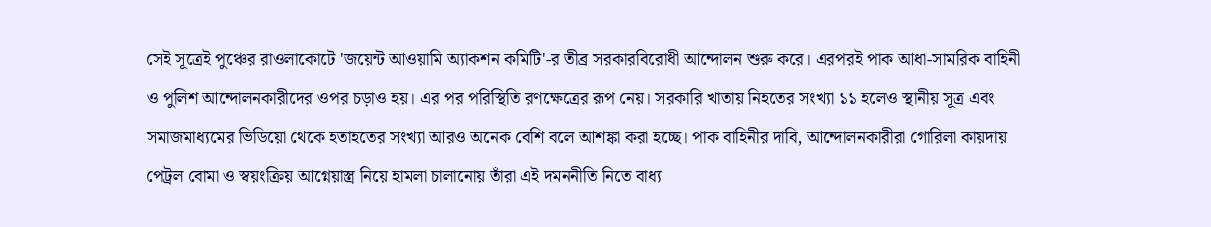সেই সূত্রেই পুঞ্চের রাওলাকোটে 'জয়েন্ট আওয়ামি অ্যাকশন কমিটি'-র তীব্র সরকারবিরোধী আন্দোলন শুরু করে। এরপরই পাক আধা-সামরিক বাহিনী ও পুলিশ আন্দোলনকারীদের ওপর চড়াও হয়। এর পর পরিস্থিতি রণক্ষেত্রের রূপ নেয়। সরকারি খাতায় নিহতের সংখ্যা ১১ হলেও স্থানীয় সূত্র এবং সমাজমাধ্যমের ভিডিয়ো থেকে হতাহতের সংখ্যা আরও অনেক বেশি বলে আশঙ্কা করা হচ্ছে। পাক বাহিনীর দাবি, আন্দোলনকারীরা গোরিলা কায়দায় পেট্রল বোমা ও স্বয়ংক্রিয় আগ্নেয়াস্ত্র নিয়ে হামলা চালানোয় তাঁরা এই দমননীতি নিতে বাধ্য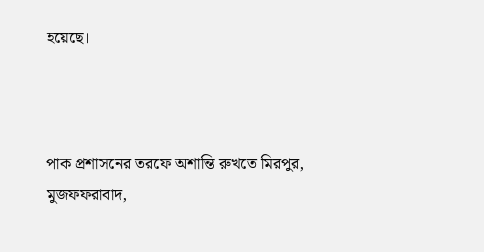হয়েছে।



পাক প্রশাসনের তরফে অশান্তি রুখতে মিরপুর, মুজফফরাবাদ,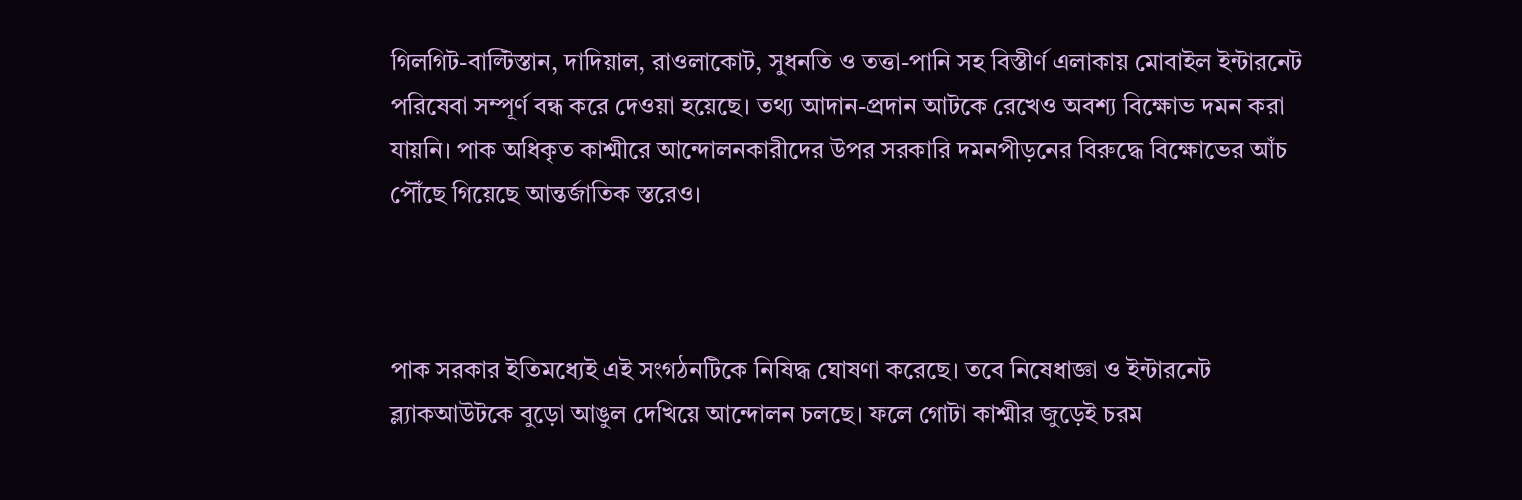গিলগিট-বাল্টিস্তান, দাদিয়াল, রাওলাকোট, সুধনতি ও তত্তা-পানি সহ বিস্তীর্ণ এলাকায় মোবাইল ইন্টারনেট পরিষেবা সম্পূর্ণ বন্ধ করে দেওয়া হয়েছে। তথ্য আদান-প্রদান আটকে রেখেও অবশ্য বিক্ষোভ দমন করা যায়নি। পাক অধিকৃত কাশ্মীরে আন্দোলনকারীদের উপর সরকারি দমনপীড়নের বিরুদ্ধে বিক্ষোভের আঁচ পৌঁছে গিয়েছে আন্তর্জাতিক স্তরেও।



পাক সরকার ইতিমধ্যেই এই সংগঠনটিকে নিষিদ্ধ ঘোষণা করেছে। তবে নিষেধাজ্ঞা ও ইন্টারনেট ব্ল্যাকআউটকে বুড়ো আঙুল দেখিয়ে আন্দোলন চলছে। ফলে গোটা কাশ্মীর জুড়েই চরম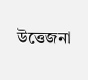উত্তেজনা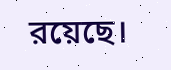রয়েছে।